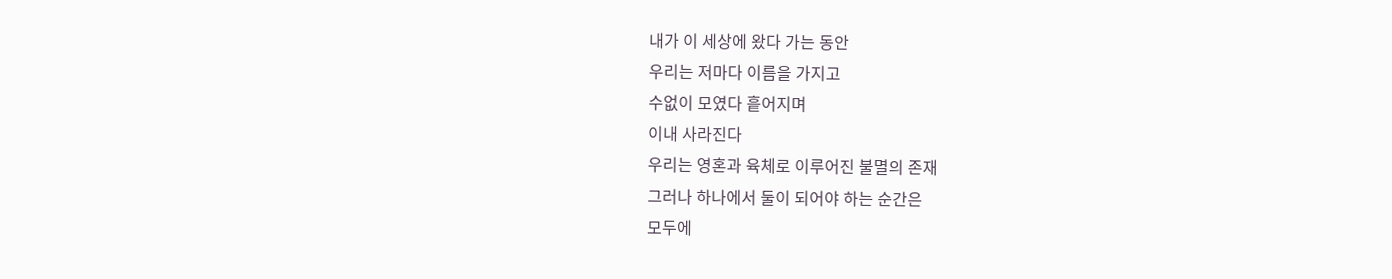내가 이 세상에 왔다 가는 동안
우리는 저마다 이름을 가지고
수없이 모였다 흩어지며
이내 사라진다
우리는 영혼과 육체로 이루어진 불멸의 존재
그러나 하나에서 둘이 되어야 하는 순간은
모두에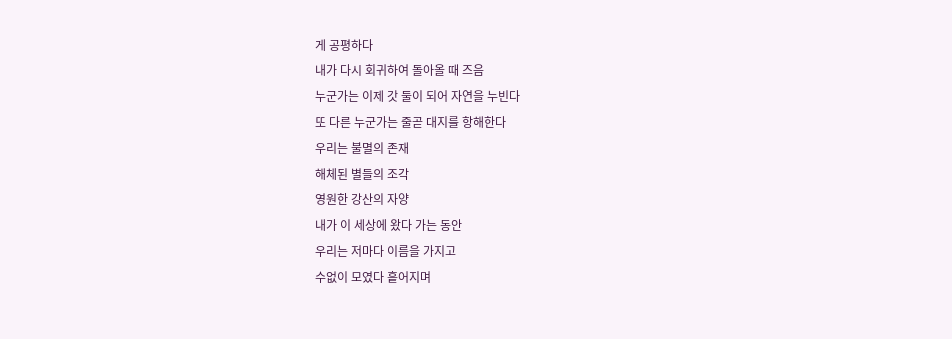게 공평하다
내가 다시 회귀하여 돌아올 때 즈음
누군가는 이제 갓 둘이 되어 자연을 누빈다
또 다른 누군가는 줄곧 대지를 항해한다
우리는 불멸의 존재
해체된 별들의 조각
영원한 강산의 자양
내가 이 세상에 왔다 가는 동안
우리는 저마다 이름을 가지고
수없이 모였다 흩어지며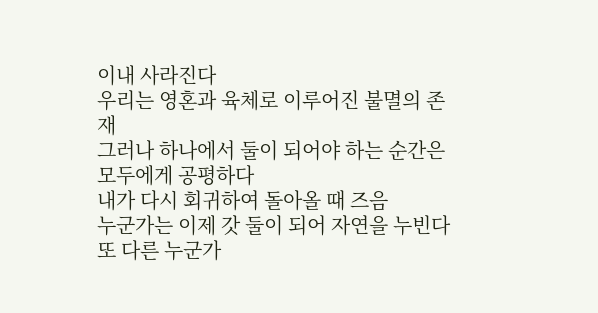이내 사라진다
우리는 영혼과 육체로 이루어진 불멸의 존재
그러나 하나에서 둘이 되어야 하는 순간은
모두에게 공평하다
내가 다시 회귀하여 돌아올 때 즈음
누군가는 이제 갓 둘이 되어 자연을 누빈다
또 다른 누군가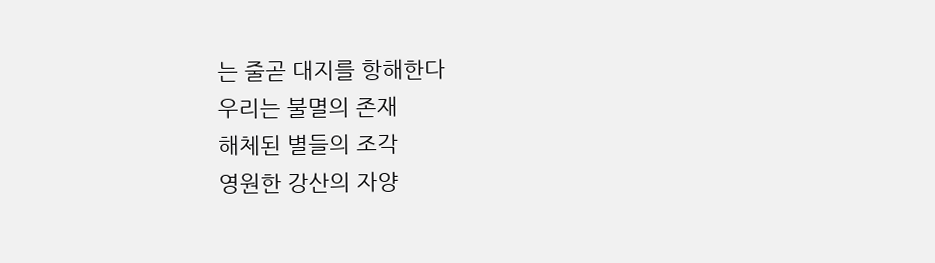는 줄곧 대지를 항해한다
우리는 불멸의 존재
해체된 별들의 조각
영원한 강산의 자양